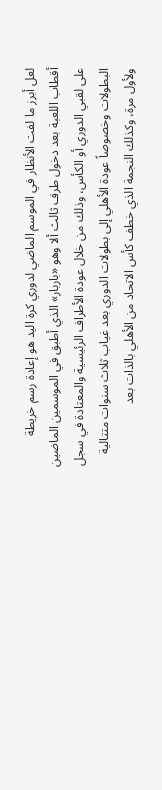لعل أبرز ما لفت الأنظار في الموسم الماضي لدوري كرة اليد هو إعادة رسم خريطة أقطاب اللعبة بعد دخول طرف ثالث ألا وهو «باربار» الذي أطبق في الموسمين الماضين على لقبي الدوري أو الكأس، وذلك من خلال عودة الأطراف الرئيسية والمعتادة في سجل البطولات وخصوصاً عودة الأهلي إلى بطولات الدوري بعد غياب ثلاث سنوات متتالية ولأول مرة، وكذلك النجمة الذي خطف كأس الاتحاد من الأهلي بالذات بعد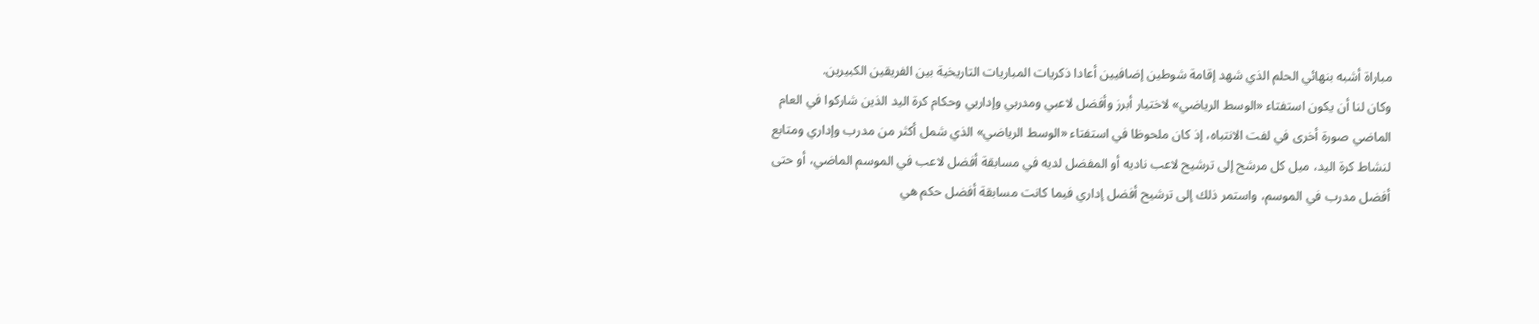مباراة أشبه بنهائي الحلم الذي شهد إقامة شوطين إضافيين أعادا ذكريات المباريات التاريخية بين الفريقين الكبيرين.
وكان لنا أن يكون استفتاء «الوسط الرياضي» لاختيار أبرز وأفضل لاعبي ومدربي وإداريي وحكام كرة اليد الذين شاركوا في العام الماضي صورة أخرى في لفت الانتباه، إذ كان ملحوظا في استفتاء «الوسط الرياضي» الذي شمل أكثر من مدرب وإداري ومتابع لنشاط كرة اليد، ميل كل مرشح إلى ترشيح لاعب ناديه أو المفضل لديه في مسابقة أفضل لاعب في الموسم الماضي، أو حتى أفضل مدرب في الموسم، واستمر ذلك إلى ترشيح أفضل إداري فيما كانت مسابقة أفضل حكم هي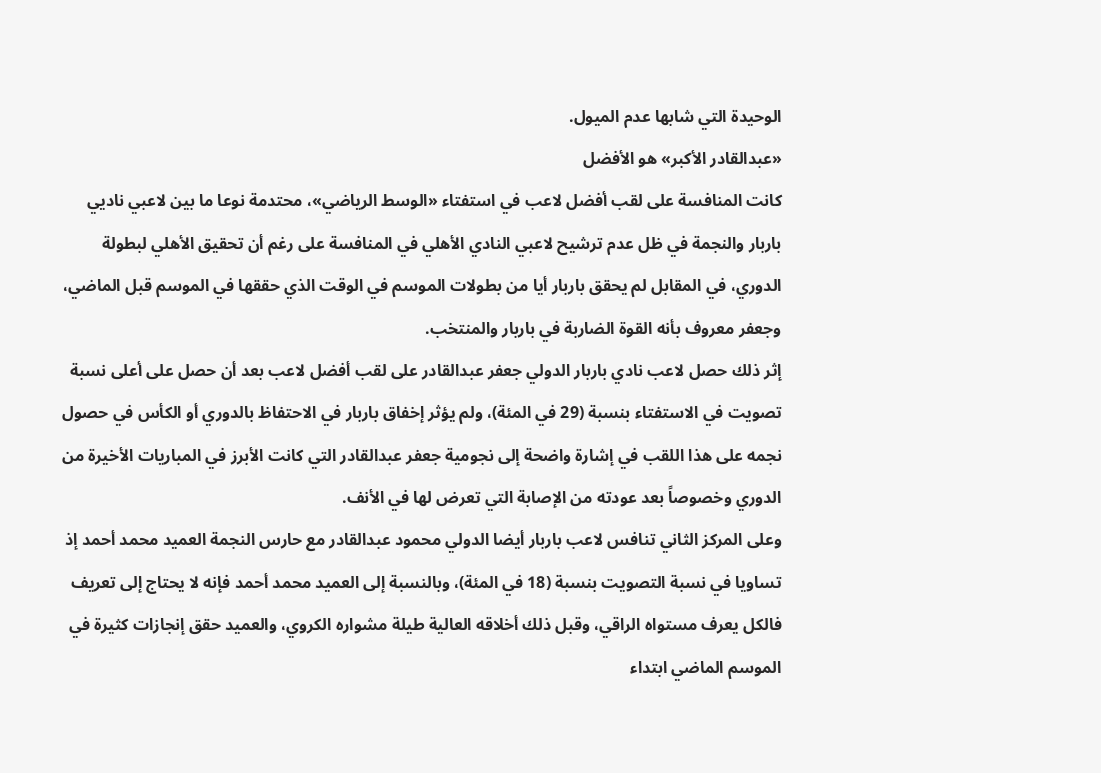الوحيدة التي شابها عدم الميول.
«عبدالقادر الأكبر» هو الأفضل
كانت المنافسة على لقب أفضل لاعب في استفتاء «الوسط الرياضي»، محتدمة نوعا ما بين لاعبي ناديي باربار والنجمة في ظل عدم ترشيح لاعبي النادي الأهلي في المنافسة على رغم أن تحقيق الأهلي لبطولة الدوري، في المقابل لم يحقق باربار أيا من بطولات الموسم في الوقت الذي حققها في الموسم قبل الماضي، وجعفر معروف بأنه القوة الضاربة في باربار والمنتخب.
إثر ذلك حصل لاعب نادي باربار الدولي جعفر عبدالقادر على لقب أفضل لاعب بعد أن حصل على أعلى نسبة تصويت في الاستفتاء بنسبة (29 في المئة)، ولم يؤثر إخفاق باربار في الاحتفاظ بالدوري أو الكأس في حصول نجمه على هذا اللقب في إشارة واضحة إلى نجومية جعفر عبدالقادر التي كانت الأبرز في المباريات الأخيرة من الدوري وخصوصاً بعد عودته من الإصابة التي تعرض لها في الأنف.
وعلى المركز الثاني تنافس لاعب باربار أيضا الدولي محمود عبدالقادر مع حارس النجمة العميد محمد أحمد إذ تساويا في نسبة التصويت بنسبة (18 في المئة)، وبالنسبة إلى العميد محمد أحمد فإنه لا يحتاج إلى تعريف فالكل يعرف مستواه الراقي، وقبل ذلك أخلاقه العالية طيلة مشواره الكروي، والعميد حقق إنجازات كثيرة في الموسم الماضي ابتداء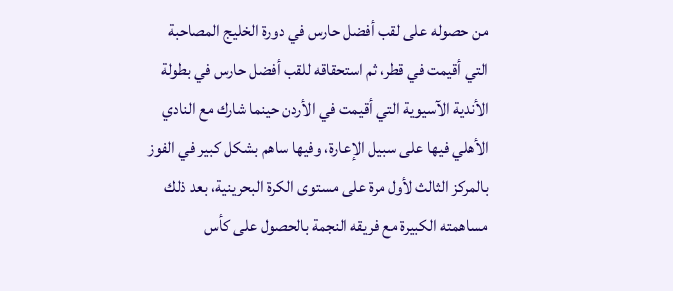من حصوله على لقب أفضل حارس في دورة الخليج المصاحبة التي أقيمت في قطر، ثم استحقاقه للقب أفضل حارس في بطولة الأندية الآسيوية التي أقيمت في الأردن حينما شارك مع النادي الأهلي فيها على سبيل الإعارة، وفيها ساهم بشكل كبير في الفوز بالمركز الثالث لأول مرة على مستوى الكرة البحرينية، بعد ذلك مساهمته الكبيرة مع فريقه النجمة بالحصول على كأس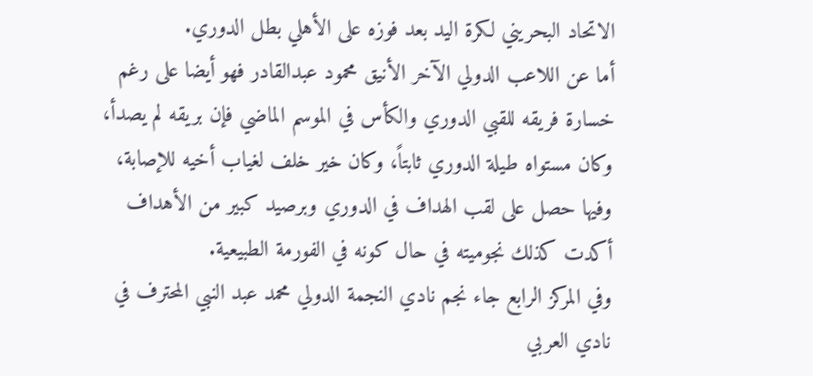الاتحاد البحريني لكرة اليد بعد فوزه على الأهلي بطل الدوري.
أما عن اللاعب الدولي الآخر الأنيق محمود عبدالقادر فهو أيضا على رغم خسارة فريقه للقبي الدوري والكأس في الموسم الماضي فإن بريقه لم يصدأ، وكان مستواه طيلة الدوري ثابتاً، وكان خير خلف لغياب أخيه للإصابة، وفيها حصل على لقب الهداف في الدوري وبرصيد كبير من الأهداف أكدت كذلك نجوميته في حال كونه في الفورمة الطبيعية.
وفي المركز الرابع جاء نجم نادي النجمة الدولي محمد عبد النبي المحترف في نادي العربي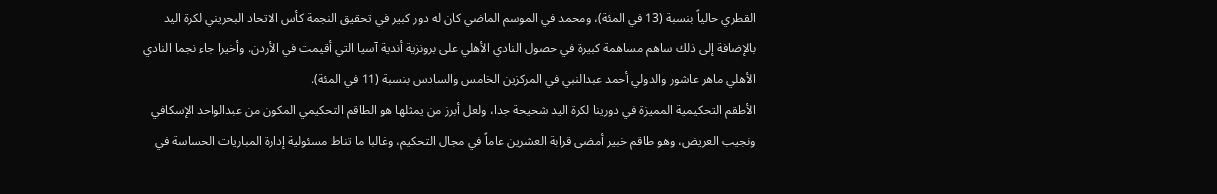القطري حالياً بنسبة (13 في المئة)، ومحمد في الموسم الماضي كان له دور كبير في تحقيق النجمة كأس الاتحاد البحريني لكرة اليد بالإضافة إلى ذلك ساهم مساهمة كبيرة في حصول النادي الأهلي على برونزية أندية آسيا التي أقيمت في الأردن. وأخيرا جاء نجما النادي الأهلي ماهر عاشور والدولي أحمد عبدالنبي في المركزين الخامس والسادس بنسبة (11 في المئة).
الأطقم التحكيمية المميزة في دورينا لكرة اليد شحيحة جدا، ولعل أبرز من يمثلها هو الطاقم التحكيمي المكون من عبدالواحد الإسكافي ونجيب العريض، وهو طاقم خبير أمضى قرابة العشرين عاماً في مجال التحكيم، وغالبا ما تناط مسئولية إدارة المباريات الحساسة في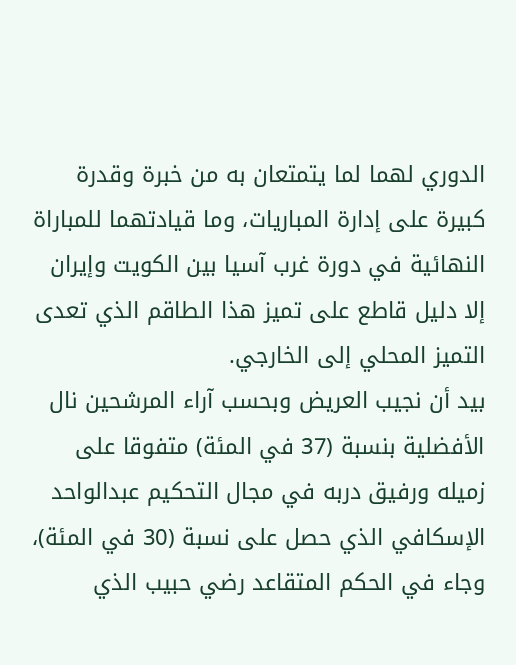الدوري لهما لما يتمتعان به من خبرة وقدرة كبيرة على إدارة المباريات، وما قيادتهما للمباراة النهائية في دورة غرب آسيا بين الكويت وإيران إلا دليل قاطع على تميز هذا الطاقم الذي تعدى التميز المحلي إلى الخارجي.
بيد أن نجيب العريض وبحسب آراء المرشحين نال الأفضلية بنسبة (37 في المئة) متفوقا على زميله ورفيق دربه في مجال التحكيم عبدالواحد الإسكافي الذي حصل على نسبة (30 في المئة)، وجاء في الحكم المتقاعد رضي حبيب الذي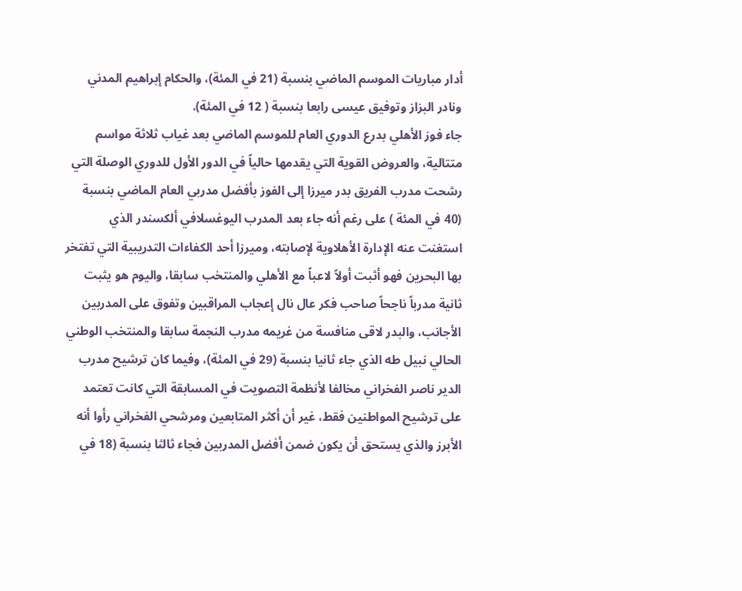أدار مباريات الموسم الماضي بنسبة (21 في المئة)، والحكام إبراهيم المدني ونادر البزاز وتوفيق عيسى رابعا بنسبة ( 12 في المئة).
جاء فوز الأهلي بدرع الدوري العام للموسم الماضي بعد غياب ثلاثة مواسم متتالية، والعروض القوية التي يقدمها حالياً في الدور الأول للدوري الوصلة التي رشحت مدرب الفريق بدر ميرزا إلى الفوز بأفضل مدربي العام الماضي بنسبة (40 في المئة ) على رغم أنه جاء بعد المدرب اليوغسلافي ألكسندر الذي استغنت عنه الإدارة الأهلاوية لإصابته، وميرزا أحد الكفاءات التدريبية التي تفتخر بها البحرين فهو أثبت أولاً لاعباً مع الأهلي والمنتخب سابقا، واليوم هو يثبت ثانية مدرباً ناجحاً صاحب فكر عال نال إعجاب المراقبين وتفوق على المدربين الأجانب، والبدر لاقى منافسة من غريمه مدرب النجمة سابقا والمنتخب الوطني الحالي نبيل طه الذي جاء ثانيا بنسبة (29 في المئة)، وفيما كان ترشيح مدرب الدير ناصر الفخراني مخالفا لأنظمة التصويت في المسابقة التي كانت تعتمد على ترشيح المواطنين فقط، غير أن أكثر المتابعين ومرشحي الفخراني رأوا أنه الأبرز والذي يستحق أن يكون ضمن أفضل المدربين فجاء ثالثا بنسبة (18 في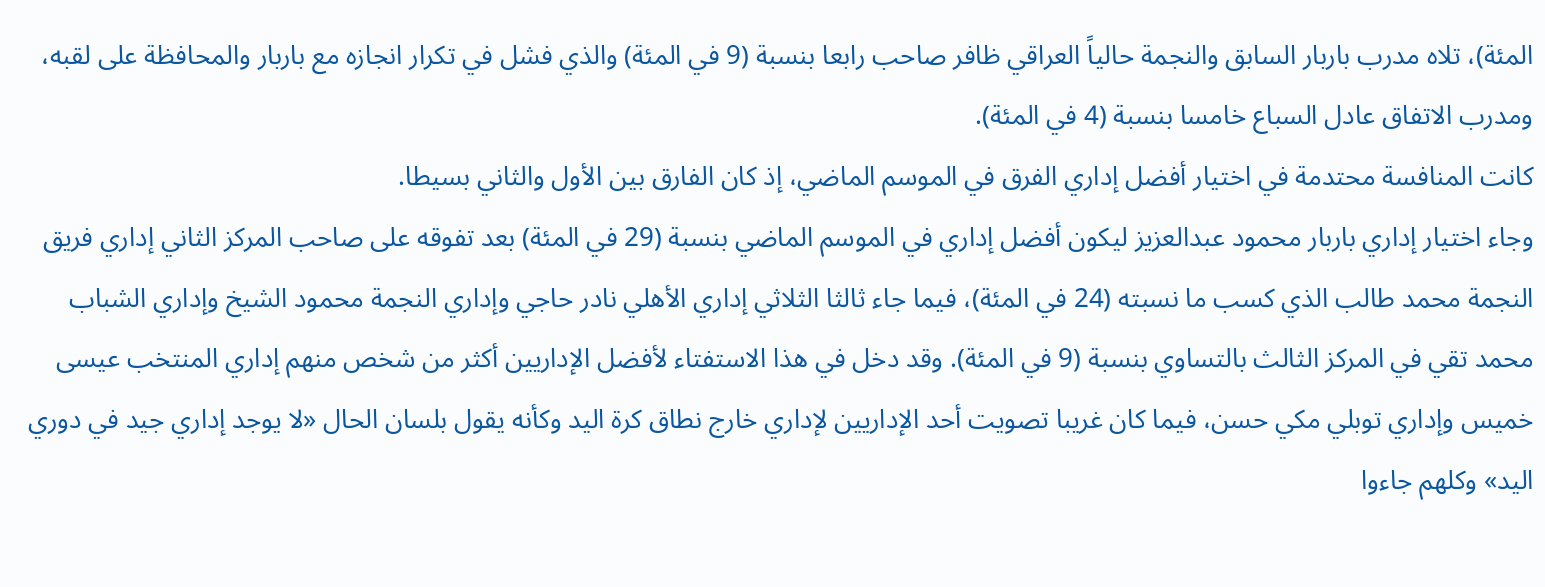المئة)، تلاه مدرب باربار السابق والنجمة حالياً العراقي ظافر صاحب رابعا بنسبة (9 في المئة) والذي فشل في تكرار انجازه مع باربار والمحافظة على لقبه، ومدرب الاتفاق عادل السباع خامسا بنسبة (4 في المئة).
كانت المنافسة محتدمة في اختيار أفضل إداري الفرق في الموسم الماضي، إذ كان الفارق بين الأول والثاني بسيطا.
وجاء اختيار إداري باربار محمود عبدالعزيز ليكون أفضل إداري في الموسم الماضي بنسبة (29 في المئة) بعد تفوقه على صاحب المركز الثاني إداري فريق النجمة محمد طالب الذي كسب ما نسبته (24 في المئة)، فيما جاء ثالثا الثلاثي إداري الأهلي نادر حاجي وإداري النجمة محمود الشيخ وإداري الشباب محمد تقي في المركز الثالث بالتساوي بنسبة (9 في المئة). وقد دخل في هذا الاستفتاء لأفضل الإداريين أكثر من شخص منهم إداري المنتخب عيسى خميس وإداري توبلي مكي حسن، فيما كان غريبا تصويت أحد الإداريين لإداري خارج نطاق كرة اليد وكأنه يقول بلسان الحال «لا يوجد إداري جيد في دوري اليد» وكلهم جاءوا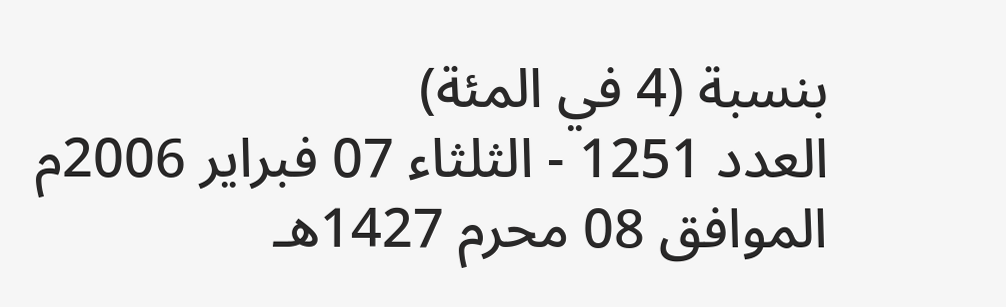بنسبة (4 في المئة)
العدد 1251 - الثلثاء 07 فبراير 2006م الموافق 08 محرم 1427هـ